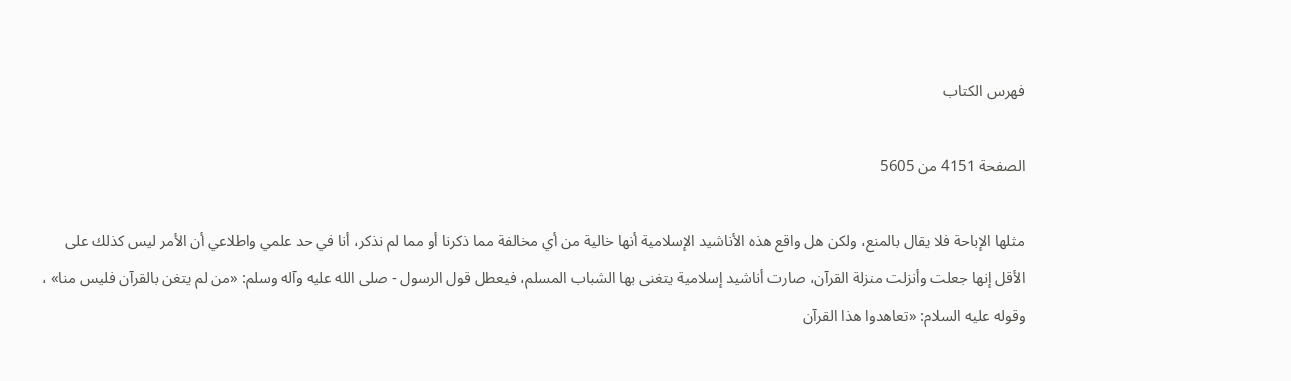فهرس الكتاب

الصفحة 4151 من 5605

مثلها الإباحة فلا يقال بالمنع، ولكن هل واقع هذه الأناشيد الإسلامية أنها خالية من أي مخالفة مما ذكرنا أو مما لم نذكر، أنا في حد علمي واطلاعي أن الأمر ليس كذلك على الأقل إنها جعلت وأنزلت منزلة القرآن، صارت أناشيد إسلامية يتغنى بها الشباب المسلم، فيعطل قول الرسول - صلى الله عليه وآله وسلم: «من لم يتغن بالقرآن فليس منا» ، وقوله عليه السلام: «تعاهدوا هذا القرآن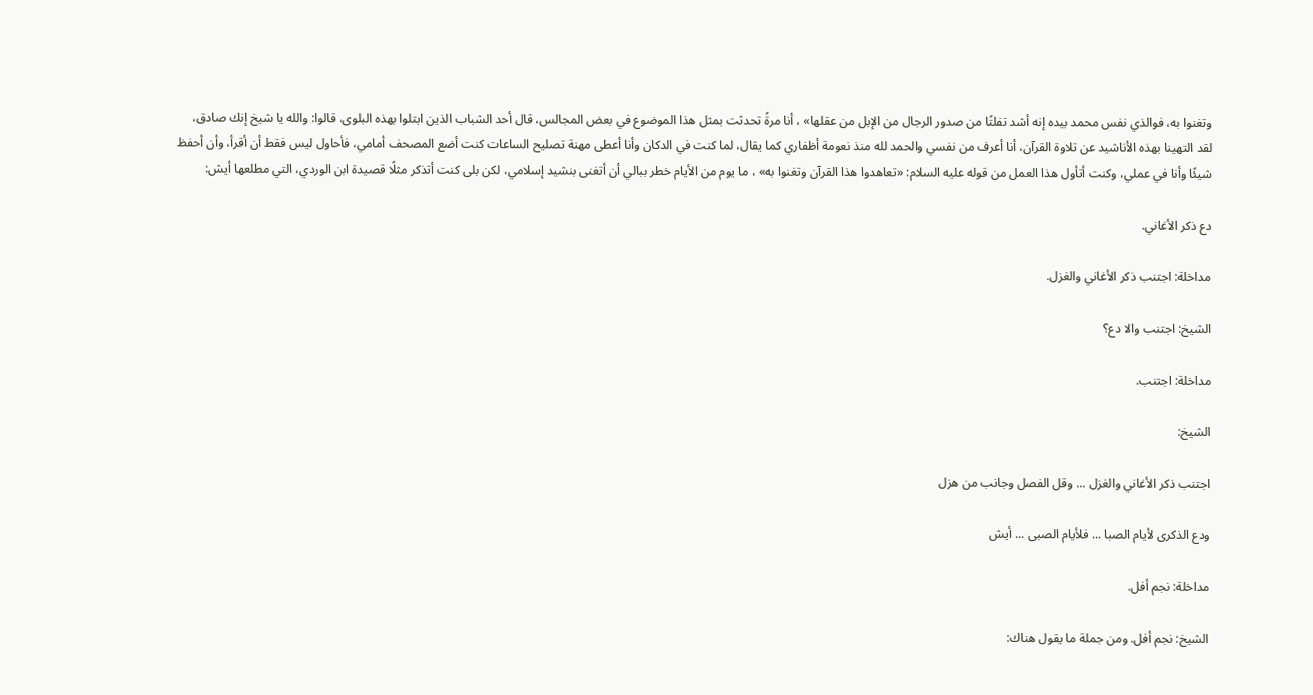وتغنوا به، فوالذي نفس محمد بيده إنه أشد تفلتًا من صدور الرجال من الإبل من عقلها» ، أنا مرةً تحدثت بمثل هذا الموضوع في بعض المجالس، قال أحد الشباب الذين ابتلوا بهذه البلوى، قالوا: والله يا شيخ إنك صادق، لقد التهينا بهذه الأناشيد عن تلاوة القرآن، أنا أعرف من نفسي والحمد لله منذ نعومة أظفاري كما يقال، لما كنت في الدكان وأنا أعطى مهنة تصليح الساعات كنت أضع المصحف أمامي، فأحاول ليس فقط أن أقرأ، وأن أحفظ شيئًا وأنا في عملي، وكنت أتأول هذا العمل من قوله عليه السلام: «تعاهدوا هذا القرآن وتغنوا به» ، ما يوم من الأيام خطر ببالي أن أتغنى بنشيد إسلامي، لكن بلى كنت أتذكر مثلًا قصيدة ابن الوردي، التي مطلعها أيش:

دع ذكر الأغاني.

مداخلة: اجتنب ذكر الأغاني والغزل.

الشيخ: اجتنب والا دع؟

مداخلة: اجتنب.

الشيخ:

اجتنب ذكر الأغاني والغزل ... وقل الفصل وجانب من هزل

ودع الذكرى لأيام الصبا ... فلأيام الصبى ... أيش

مداخلة: نجم أفل.

الشيخ: نجم أفل. ومن جملة ما يقول هناك: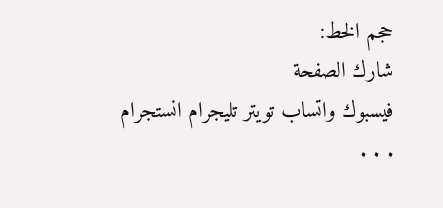حجم الخط:
شارك الصفحة
فيسبوك واتساب تويتر تليجرام انستجرام
. . .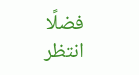فضلًا انتظر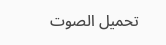تحميل الصوت